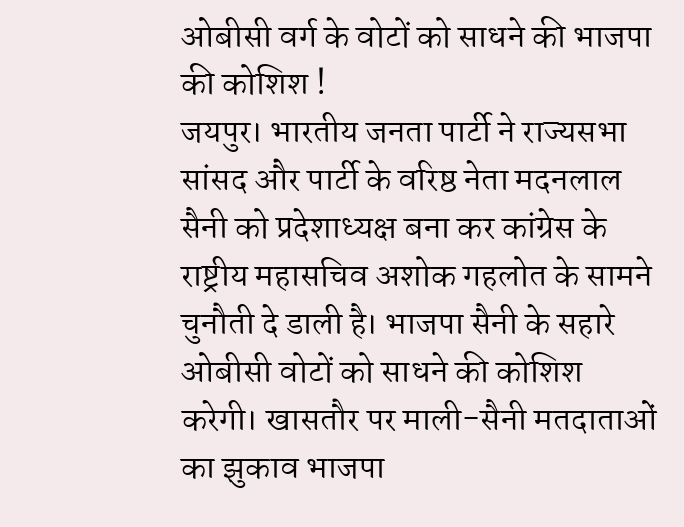ओबीसी वर्ग के वोटों को साधने की भाजपा की कोशिश !
जयपुर। भारतीय जनता पार्टी ने राज्यसभा सांसद और पार्टी के वरिष्ठ नेता मदनलाल सैनी को प्रदेशाध्यक्ष बना कर कांग्रेस के राष्ट्रीय महासचिव अशोक गहलोत के सामने चुनौती दे डाली है। भाजपा सैनी के सहारे ओबीसी वोटों को साधने की कोशिश करेगी। खासतौर पर माली-सैनी मतदाताओं का झुकाव भाजपा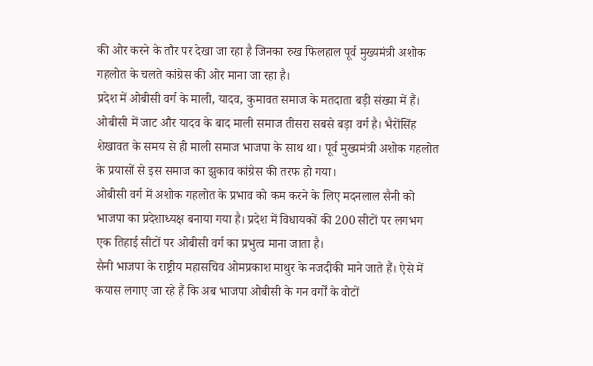की ओर करने के तौर पर देखा जा रहा है जिनका रुख फिलहाल पूर्व मुख्यमंत्री अशोक गहलोत के चलते कांग्रेस की ओर माना जा रहा है।
प्रदेश में ओबीसी वर्ग के माली, यादव, कुमावत समाज के मतदाता बड़ी संख्या में हैं। ओबीसी में जाट और यादव के बाद माली समाज तीसरा सबसे बड़ा वर्ग है। भैरोंसिंह शेखावत के समय से ही माली समाज भाजपा के साथ था। पूर्व मुख्यमंत्री अशोक गहलोत के प्रयासों से इस समाज का झुकाव कांग्रेस की तरफ हो गया।
ओबीसी वर्ग में अशोक गहलोत के प्रभाव को कम करने के लिए मदनलाल सैनी को भाजपा का प्रदेशाध्यक्ष बनाया गया है। प्रदेश में विधायकों की 200 सीटों पर लगभग एक तिहाई सीटों पर ओबीसी वर्ग का प्रभुत्व माना जाता है।
सैनी भाजपा के राष्ट्रीय महासचिव ओमप्रकाश माथुर के नजदीकी माने जाते हैं। ऐसे में कयास लगाए जा रहे हैं कि अब भाजपा ओबीसी के गन वर्गों के वोटों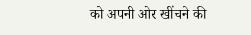को अपनी ओर खींचने की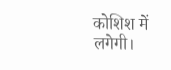कोशिश में लगेगी।